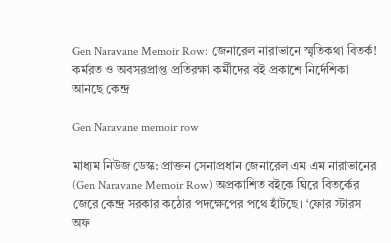Gen Naravane Memoir Row: জেনারেল নারাভানে স্মৃতিকথা বিতর্ক! কর্মরত ও অবসরপ্রাপ্ত প্রতিরক্ষা কর্মীদের বই প্রকাশে নির্দেশিকা আনছে কেন্দ্র

Gen Naravane memoir row

মাধ্যম নিউজ ডেস্ক: প্রাক্তন সেনাপ্রধান জেনারেল এম এম নারাভানের (Gen Naravane Memoir Row) অপ্রকাশিত বইকে ঘিরে বিতর্কের জেরে কেন্দ্র সরকার কঠোর পদক্ষেপের পথে হাঁটছে। ‘ফোর স্টারস অফ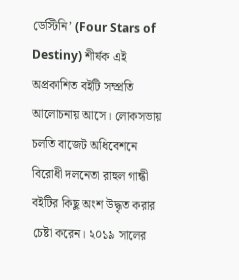ডেস্টিনি’ (Four Stars of Destiny) শীর্ষক এই অপ্রকাশিত বইটি সম্প্রতি আলোচনায় আসে। লোকসভায় চলতি বাজেট অধিবেশনে বিরোধী দলনেতা রাহুল গান্ধী বইটির কিছু অংশ উদ্ধৃত করার চেষ্টা করেন। ২০১৯ সালের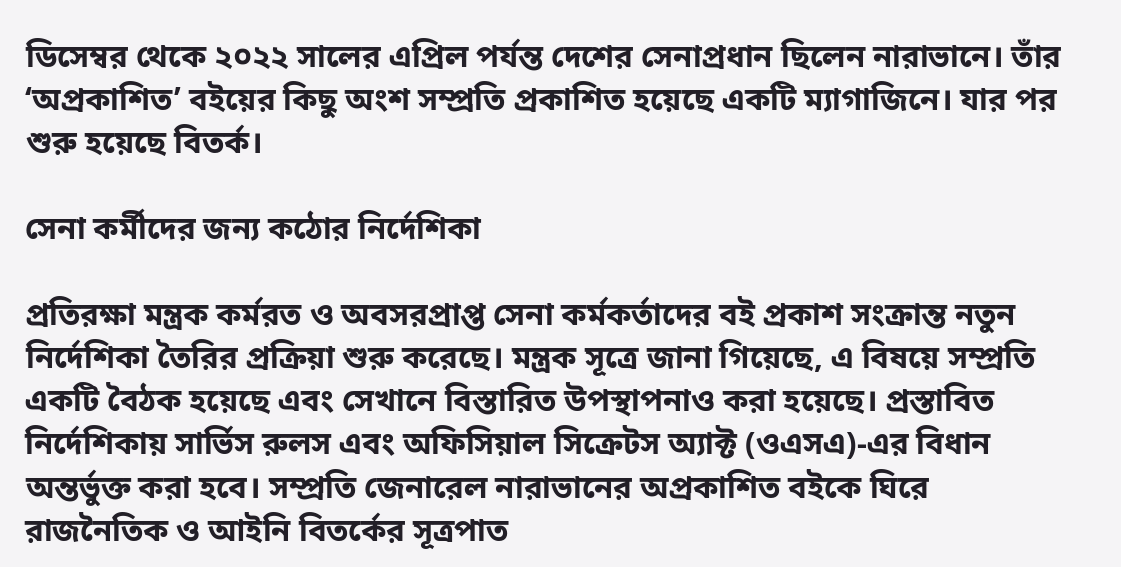ডিসেম্বর থেকে ২০২২ সালের এপ্রিল পর্যন্ত দেশের সেনাপ্রধান ছিলেন নারাভানে। তাঁর ‘অপ্রকাশিত’ বইয়ের কিছু অংশ সম্প্রতি প্রকাশিত হয়েছে একটি ম্যাগাজিনে। যার পর শুরু হয়েছে বিতর্ক।

সেনা কর্মীদের জন্য কঠোর নির্দেশিকা

প্রতিরক্ষা মন্ত্রক কর্মরত ও অবসরপ্রাপ্ত সেনা কর্মকর্তাদের বই প্রকাশ সংক্রান্ত নতুন নির্দেশিকা তৈরির প্রক্রিয়া শুরু করেছে। মন্ত্রক সূত্রে জানা গিয়েছে, এ বিষয়ে সম্প্রতি একটি বৈঠক হয়েছে এবং সেখানে বিস্তারিত উপস্থাপনাও করা হয়েছে। প্রস্তাবিত নির্দেশিকায় সার্ভিস রুলস এবং অফিসিয়াল সিক্রেটস অ্যাক্ট (ওএসএ)-এর বিধান অন্তর্ভুক্ত করা হবে। সম্প্রতি জেনারেল নারাভানের অপ্রকাশিত বইকে ঘিরে রাজনৈতিক ও আইনি বিতর্কের সূত্রপাত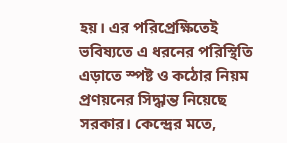হয়। এর পরিপ্রেক্ষিতেই ভবিষ্যতে এ ধরনের পরিস্থিতি এড়াতে স্পষ্ট ও কঠোর নিয়ম প্রণয়নের সিদ্ধান্ত নিয়েছে সরকার। কেন্দ্রের মতে,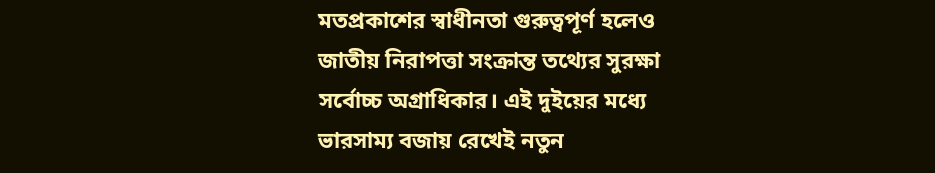মতপ্রকাশের স্বাধীনতা গুরুত্বপূর্ণ হলেও জাতীয় নিরাপত্তা সংক্রান্ত তথ্যের সুরক্ষা সর্বোচ্চ অগ্রাধিকার। এই দুইয়ের মধ্যে ভারসাম্য বজায় রেখেই নতুন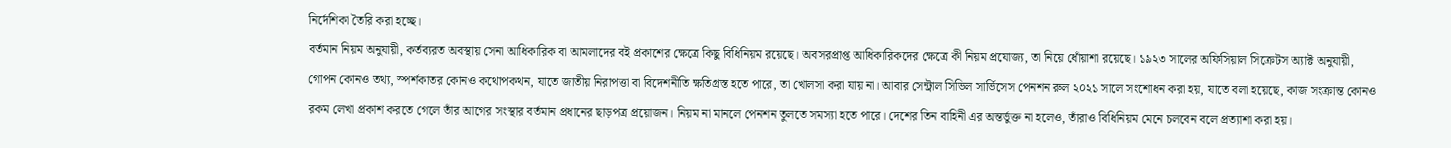নির্দেশিকা তৈরি করা হচ্ছে।
বর্তমান নিয়ম অনুযায়ী, কর্তব্যরত অবস্থায় সেনা আধিকারিক বা আমলাদের বই প্রকাশের ক্ষেত্রে কিছু বিধিনিয়ম রয়েছে। অবসরপ্রাপ্ত আধিকারিকদের ক্ষেত্রে কী নিয়ম প্রযোজ্য, তা নিয়ে ধোঁয়াশা রয়েছে। ১৯২৩ সালের অফিসিয়াল সিক্রেটস অ্যাক্ট অনুযায়ী, গোপন কোনও তথ্য, স্পর্শকাতর কোনও কথোপকথন, যাতে জাতীয় নিরাপত্তা বা বিদেশনীতি ক্ষতিগ্রস্ত হতে পারে, তা খোলসা করা যায় না। আবার সেন্ট্রাল সিভিল সার্ভিসেস পেনশন রুল ২০২১ সালে সংশোধন করা হয়, যাতে বলা হয়েছে, কাজ সংক্রান্ত কোনও রকম লেখা প্রকাশ করতে গেলে তাঁর আগের সংস্থার বর্তমান প্রধানের ছাড়পত্র প্রয়োজন। নিয়ম না মানলে পেনশন তুলতে সমস্যা হতে পারে। দেশের তিন বাহিনী এর অন্তর্ভুক্ত না হলেও, তাঁরাও বিধিনিয়ম মেনে চলবেন বলে প্রত্যাশা করা হয়।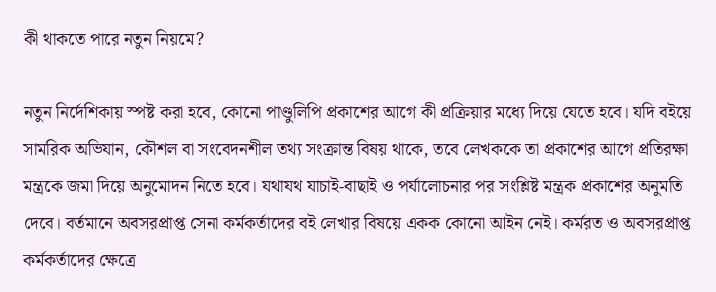কী থাকতে পারে নতুন নিয়মে?

নতুন নির্দেশিকায় স্পষ্ট করা হবে, কোনো পাণ্ডুলিপি প্রকাশের আগে কী প্রক্রিয়ার মধ্যে দিয়ে যেতে হবে। যদি বইয়ে সামরিক অভিযান, কৌশল বা সংবেদনশীল তথ্য সংক্রান্ত বিষয় থাকে, তবে লেখককে তা প্রকাশের আগে প্রতিরক্ষা মন্ত্রকে জমা দিয়ে অনুমোদন নিতে হবে। যথাযথ যাচাই-বাছাই ও পর্যালোচনার পর সংশ্লিষ্ট মন্ত্রক প্রকাশের অনুমতি দেবে। বর্তমানে অবসরপ্রাপ্ত সেনা কর্মকর্তাদের বই লেখার বিষয়ে একক কোনো আইন নেই। কর্মরত ও অবসরপ্রাপ্ত কর্মকর্তাদের ক্ষেত্রে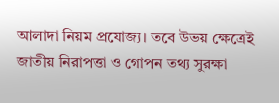আলাদা নিয়ম প্রযোজ্য। তবে উভয় ক্ষেত্রেই জাতীয় নিরাপত্তা ও গোপন তথ্য সুরক্ষা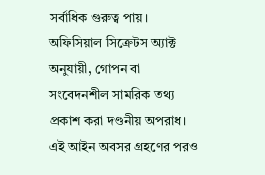সর্বাধিক গুরুত্ব পায়। অফিসিয়াল সিক্রেটস অ্যাক্ট অনুযায়ী, গোপন বা সংবেদনশীল সামরিক তথ্য প্রকাশ করা দণ্ডনীয় অপরাধ। এই আইন অবসর গ্রহণের পরও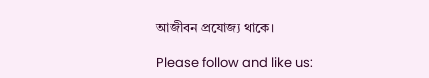আজীবন প্রযোজ্য থাকে।

Please follow and like us: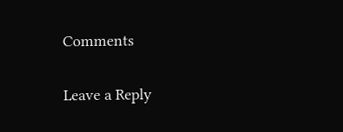Comments

Leave a Reply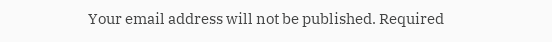Your email address will not be published. Required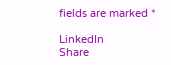fields are marked *

LinkedIn
Share